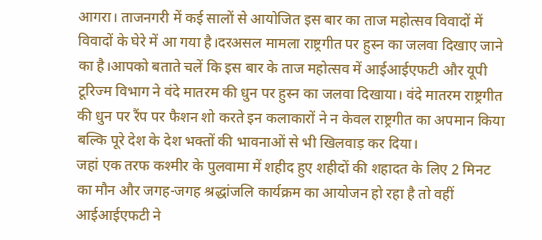आगरा। ताजनगरी में कई सालों से आयोजित इस बार का ताज महोत्सव विवादों में विवादों के घेरे में आ गया है।दरअसल मामला राष्ट्रगीत पर हुस्न का जलवा दिखाए जाने का है।आपको बताते चलें कि इस बार के ताज महोत्सव में आईआईएफटी और यूपी टूरिज्म विभाग ने वंदे मातरम की धुन पर हुस्न का जलवा दिखाया। वंदे मातरम राष्ट्रगीत की धुन पर रैंप पर फैशन शो करते इन कलाकारों ने न केवल राष्ट्रगीत का अपमान किया बल्कि पूरे देश के देश भक्तों की भावनाओं से भी खिलवाड़ कर दिया।
जहां एक तरफ कश्मीर के पुलवामा में शहीद हुए शहीदों की शहादत के लिए 2 मिनट का मौन और जगह-जगह श्रद्धांजलि कार्यक्रम का आयोजन हो रहा है तो वहीं आईआईएफटी ने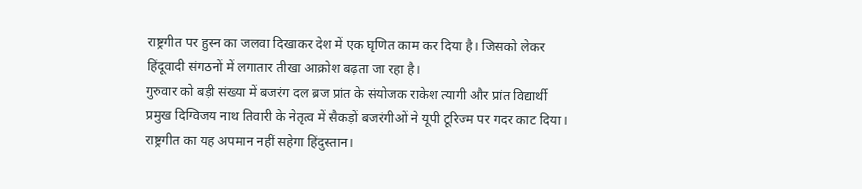राष्ट्रगीत पर हुस्न का जलवा दिखाकर देश में एक घृणित काम कर दिया है। जिसको लेकर हिंदूवादी संगठनों में लगातार तीखा आक्रोश बढ़ता जा रहा है।
गुरुवार को बड़ी संख्या में बजरंग दल ब्रज प्रांत के संयोजक राकेश त्यागी और प्रांत विद्यार्थी प्रमुख दिग्विजय नाथ तिवारी के नेतृत्व में सैकड़ों बजरंगीओं ने यूपी टूरिज्म पर गदर काट दिया।
राष्ट्रगीत का यह अपमान नहीं सहेगा हिंदुस्तान।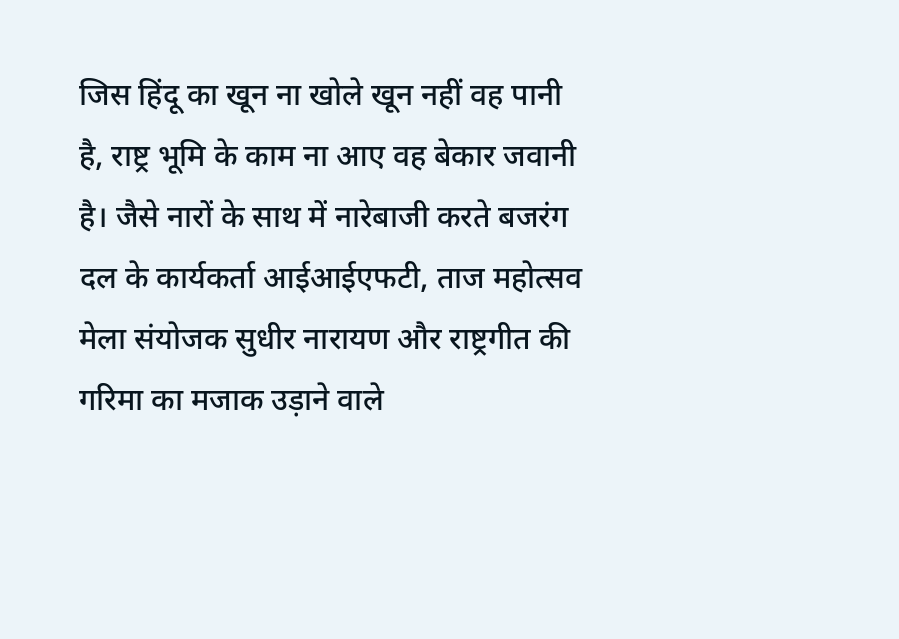जिस हिंदू का खून ना खोले खून नहीं वह पानी है, राष्ट्र भूमि के काम ना आए वह बेकार जवानी है। जैसे नारों के साथ में नारेबाजी करते बजरंग दल के कार्यकर्ता आईआईएफटी, ताज महोत्सव मेला संयोजक सुधीर नारायण और राष्ट्रगीत की गरिमा का मजाक उड़ाने वाले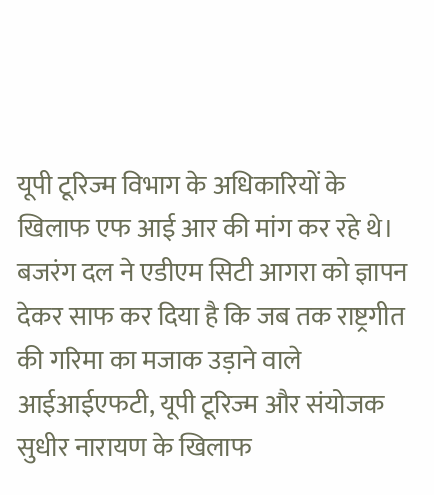यूपी टूरिज्म विभाग के अधिकारियों के खिलाफ एफ आई आर की मांग कर रहे थे।
बजरंग दल ने एडीएम सिटी आगरा को ज्ञापन देकर साफ कर दिया है कि जब तक राष्ट्रगीत की गरिमा का मजाक उड़ाने वाले आईआईएफटी, यूपी टूरिज्म और संयोजक सुधीर नारायण के खिलाफ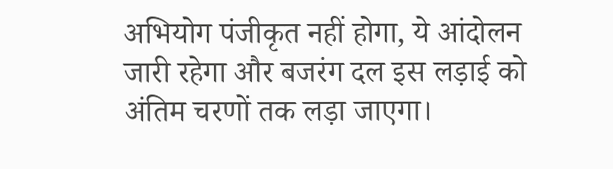अभियोग पंजीकृत नहीं होगा, ये आंदोलन जारी रहेगा और बजरंग दल इस लड़ाई को अंतिम चरणों तक लड़ा जाएगा।